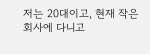저는 20대이고, 현재 작은 회사에 다니고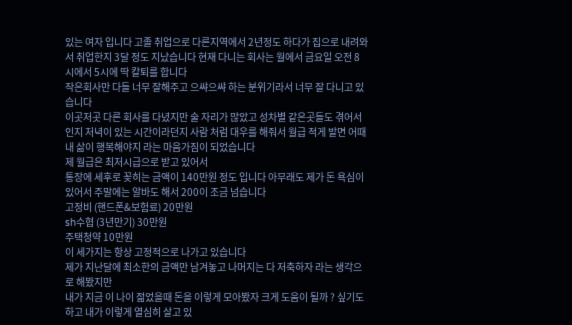있는 여자 입니다 고졸 취업으로 다른지역에서 2년정도 하다가 집으로 내려와서 취업한지 3달 정도 지났습니다 현재 다니는 회사는 월에서 금요일 오전 8시에서 5시에 딱 칼퇴를 합니다
작은회사만 다들 너무 잘해주고 으쌰으쌰 하는 분위기라서 너무 잘 다니고 있습니다
이곳저곳 다른 회사를 다녔지만 술 자리가 많았고 성차별 같은곳들도 겪어서 인지 저녁이 있는 시간이라던지 사람 처럼 대우를 해줘서 월급 적게 발면 어때 내 삶이 행복해야지 라는 마음가짐이 되었습니다
제 월급은 최저시급으로 받고 있어서
통장에 세후로 꽂히는 금액이 140만원 정도 입니다 아무래도 제가 돈 욕심이 있어서 주말에는 알바도 해서 200이 조금 넘습니다
고정비 (핸드폰&보험료) 20만원
sh수협 (3년만기) 30만원
주택청약 10만원
이 세가지는 항상 고정적으로 나가고 있습니다
제가 지난달에 최소한의 금액만 남겨놓고 나머지는 다 저축하자 라는 생각으로 해봤지만
내가 지금 이 나이 젊었을때 돈을 이렇게 모아봤자 크게 도움이 될까 ? 싶기도 하고 내가 이렇게 열심히 살고 있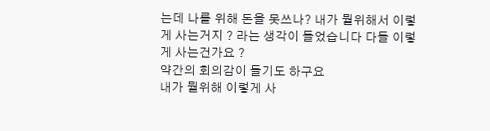는데 나를 위해 돈을 못쓰나? 내가 뭘위해서 이렇게 사는거지 ? 라는 생각이 들었습니다 다들 이렇게 사는건가요 ?
약간의 회의감이 들기도 하구요
내가 뭘위해 이렇게 사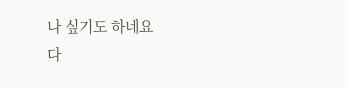나 싶기도 하네요
다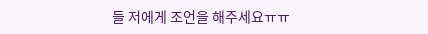들 저에게 조언을 해주세요ㅠㅠ